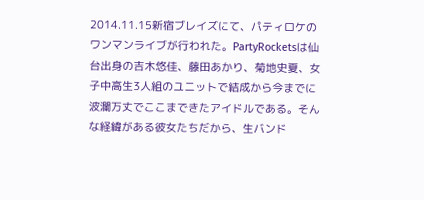2014.11.15新宿ブレイズにて、パティロケのワンマンライブが行われた。PartyRocketsは仙台出身の吉木悠佳、藤田あかり、菊地史夏、女子中高生3人組のユニットで結成から今までに波瀾万丈でここまできたアイドルである。そんな経緯がある彼女たちだから、生バンド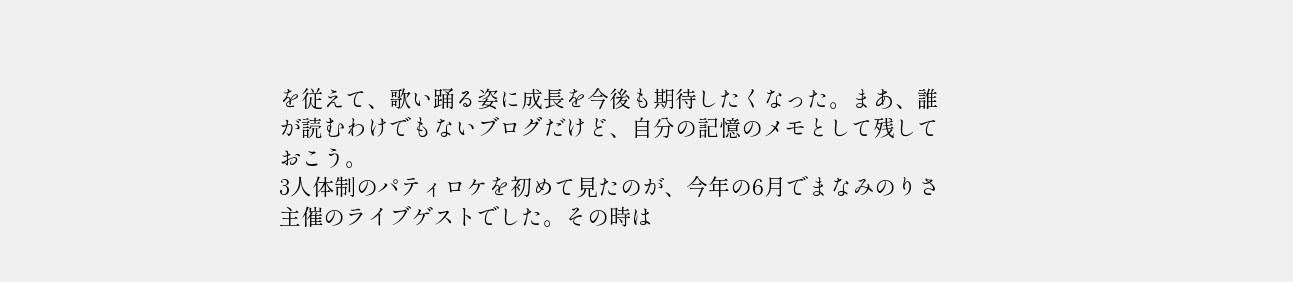を従えて、歌い踊る姿に成長を今後も期待したくなった。まあ、誰が読むわけでもないブログだけど、自分の記憶のメモとして残しておこう。
3人体制のパティロケを初めて見たのが、今年の6月でまなみのりさ主催のライブゲストでした。その時は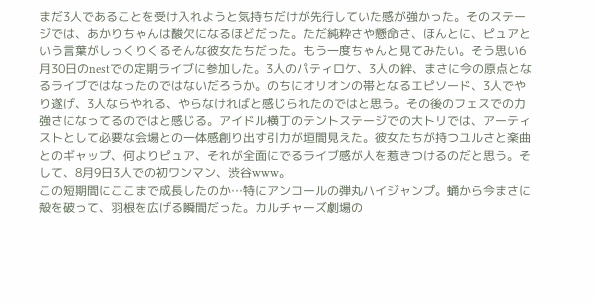まだ3人であることを受け入れようと気持ちだけが先行していた感が強かった。そのステージでは、あかりちゃんは酸欠になるほどだった。ただ純粋さや懸命さ、ほんとに、ピュアという言葉がしっくりくるそんな彼女たちだった。もう一度ちゃんと見てみたい。そう思い6月30日のnestでの定期ライブに参加した。3人のパティロケ、3人の絆、まさに今の原点となるライブではなったのではないだろうか。のちにオリオンの帯となるエピソード、3人でやり遂げ、3人ならやれる、やらなければと感じられたのではと思う。その後のフェスでの力強さになってるのではと感じる。アイドル横丁のテントステージでの大トリでは、アーティストとして必要な会場との一体感創り出す引力が垣間見えた。彼女たちが持つユルさと楽曲とのギャップ、何よりピュア、それが全面にでるライブ感が人を惹きつけるのだと思う。そして、8月9日3人での初ワンマン、渋谷www。
この短期間にここまで成長したのか…特にアンコールの弾丸ハイジャンプ。蛹から今まさに殻を破って、羽根を広げる瞬間だった。カルチャーズ劇場の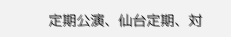定期公演、仙台定期、対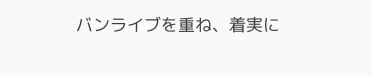バンライブを重ね、着実に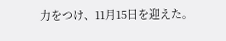力をつけ、11月15日を迎えた。